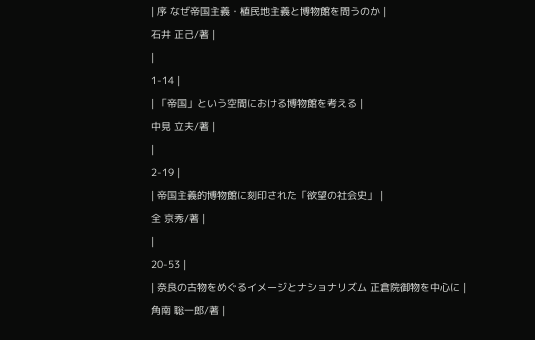| 序 なぜ帝国主義・植民地主義と博物館を問うのか |
石井 正己/著 |
|
1-14 |
| 「帝国」という空間における博物館を考える |
中見 立夫/著 |
|
2-19 |
| 帝国主義的博物館に刻印された「欲望の社会史」 |
全 京秀/著 |
|
20-53 |
| 奈良の古物をめぐるイメージとナショナリズム 正倉院御物を中心に |
角南 聡一郎/著 |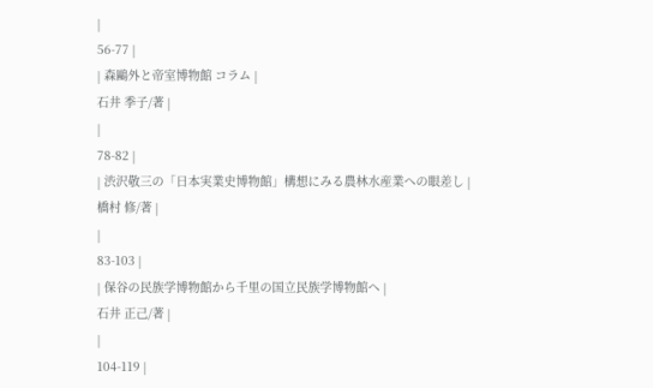|
56-77 |
| 森鷗外と帝室博物館 コラム |
石井 季子/著 |
|
78-82 |
| 渋沢敬三の「日本実業史博物館」構想にみる農林水産業への眼差し |
橋村 修/著 |
|
83-103 |
| 保谷の民族学博物館から千里の国立民族学博物館へ |
石井 正己/著 |
|
104-119 |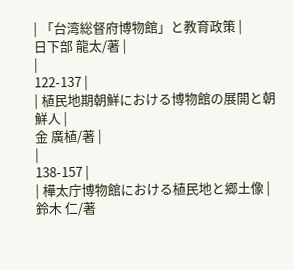| 「台湾総督府博物館」と教育政策 |
日下部 龍太/著 |
|
122-137 |
| 植民地期朝鮮における博物館の展開と朝鮮人 |
金 廣植/著 |
|
138-157 |
| 樺太庁博物館における植民地と郷土像 |
鈴木 仁/著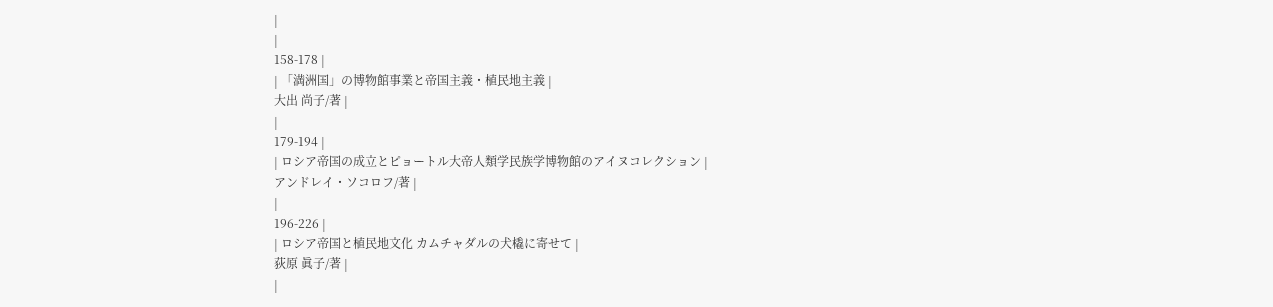|
|
158-178 |
| 「満洲国」の博物館事業と帝国主義・植民地主義 |
大出 尚子/著 |
|
179-194 |
| ロシア帝国の成立とピョートル大帝人類学民族学博物館のアイヌコレクション |
アンドレイ・ソコロフ/著 |
|
196-226 |
| ロシア帝国と植民地文化 カムチャダルの犬橇に寄せて |
荻原 眞子/著 |
|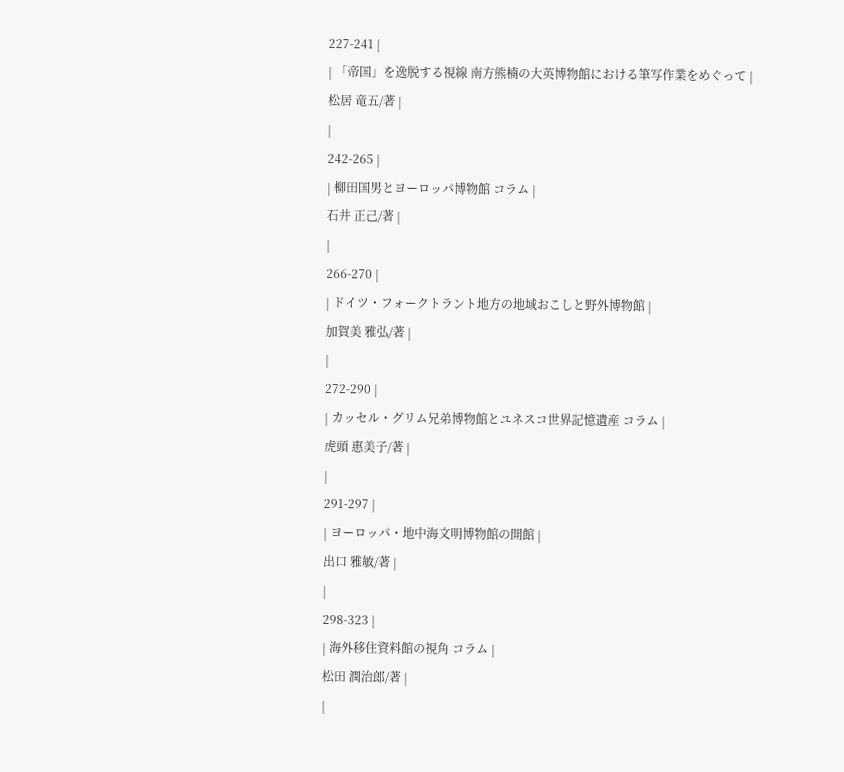227-241 |
| 「帝国」を逸脱する視線 南方熊楠の大英博物館における筆写作業をめぐって |
松居 竜五/著 |
|
242-265 |
| 柳田国男とヨーロッパ博物館 コラム |
石井 正己/著 |
|
266-270 |
| ドイツ・フォークトラント地方の地域おこしと野外博物館 |
加賀美 雅弘/著 |
|
272-290 |
| カッセル・グリム兄弟博物館とユネスコ世界記憶遺産 コラム |
虎頭 惠美子/著 |
|
291-297 |
| ヨーロッパ・地中海文明博物館の開館 |
出口 雅敏/著 |
|
298-323 |
| 海外移住資料館の視角 コラム |
松田 潤治郎/著 |
|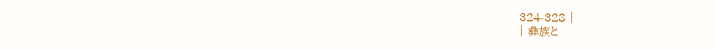324-328 |
| 彝族と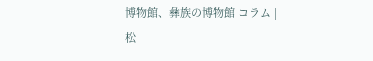博物館、彝族の博物館 コラム |
松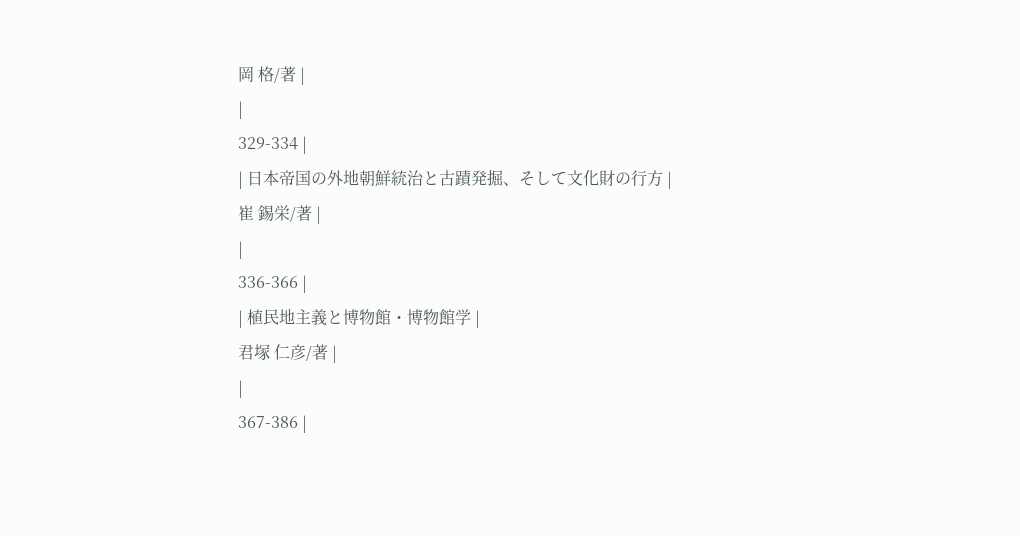岡 格/著 |
|
329-334 |
| 日本帝国の外地朝鮮統治と古蹟発掘、そして文化財の行方 |
崔 錫栄/著 |
|
336-366 |
| 植民地主義と博物館・博物館学 |
君塚 仁彦/著 |
|
367-386 |